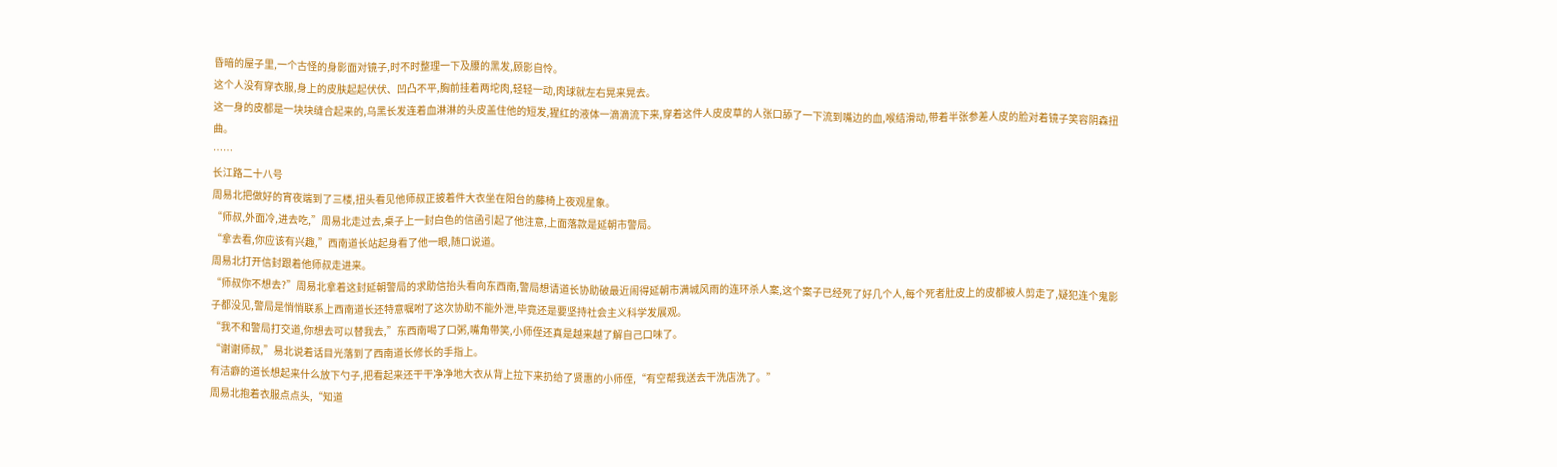昏暗的屋子里,一个古怪的身影面对镜子,时不时整理一下及腰的黑发,顾影自怜。
这个人没有穿衣服,身上的皮肤起起伏伏、凹凸不平,胸前挂着两坨肉,轻轻一动,肉球就左右晃来晃去。
这一身的皮都是一块块缝合起来的,乌黑长发连着血淋淋的头皮盖住他的短发,猩红的液体一滴滴流下来,穿着这件人皮皮草的人张口舔了一下流到嘴边的血,喉结滑动,带着半张参差人皮的脸对着镜子笑容阴森扭曲。
……
长江路二十八号
周易北把做好的宵夜端到了三楼,扭头看见他师叔正披着件大衣坐在阳台的藤椅上夜观星象。
“师叔,外面冷,进去吃,”周易北走过去,桌子上一封白色的信函引起了他注意,上面落款是延朝市警局。
“拿去看,你应该有兴趣,”西南道长站起身看了他一眼,随口说道。
周易北打开信封跟着他师叔走进来。
“师叔你不想去?”周易北拿着这封延朝警局的求助信抬头看向东西南,警局想请道长协助破最近闹得延朝市满城风雨的连环杀人案,这个案子已经死了好几个人,每个死者肚皮上的皮都被人剪走了,疑犯连个鬼影子都没见,警局是悄悄联系上西南道长还特意嘱咐了这次协助不能外泄,毕竟还是要坚持社会主义科学发展观。
“我不和警局打交道,你想去可以替我去,”东西南喝了口粥,嘴角带笑,小师侄还真是越来越了解自己口味了。
“谢谢师叔,”易北说着话目光落到了西南道长修长的手指上。
有洁癖的道长想起来什么放下勺子,把看起来还干干净净地大衣从背上拉下来扔给了贤惠的小师侄,“有空帮我送去干洗店洗了。”
周易北抱着衣服点点头,“知道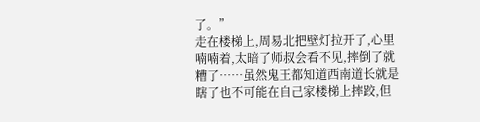了。”
走在楼梯上,周易北把壁灯拉开了,心里喃喃着,太暗了师叔会看不见,摔倒了就糟了……虽然鬼王都知道西南道长就是瞎了也不可能在自己家楼梯上摔跤,但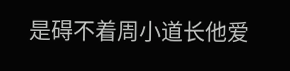是碍不着周小道长他爱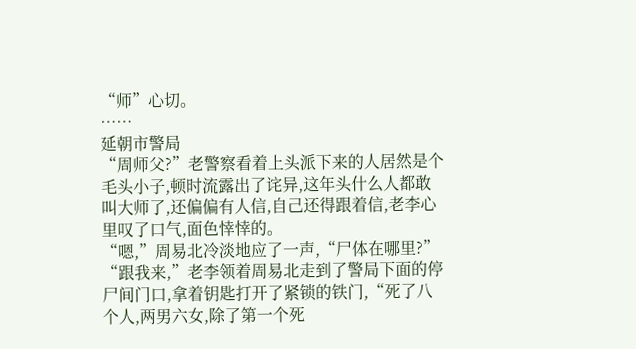“师”心切。
……
延朝市警局
“周师父?”老警察看着上头派下来的人居然是个毛头小子,顿时流露出了诧异,这年头什么人都敢叫大师了,还偏偏有人信,自己还得跟着信,老李心里叹了口气,面色悻悻的。
“嗯,”周易北冷淡地应了一声,“尸体在哪里?”
“跟我来,”老李领着周易北走到了警局下面的停尸间门口,拿着钥匙打开了紧锁的铁门,“死了八个人,两男六女,除了第一个死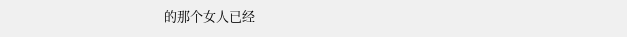的那个女人已经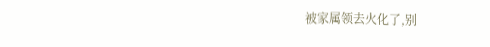被家属领去火化了,别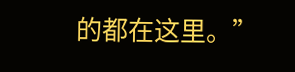的都在这里。”